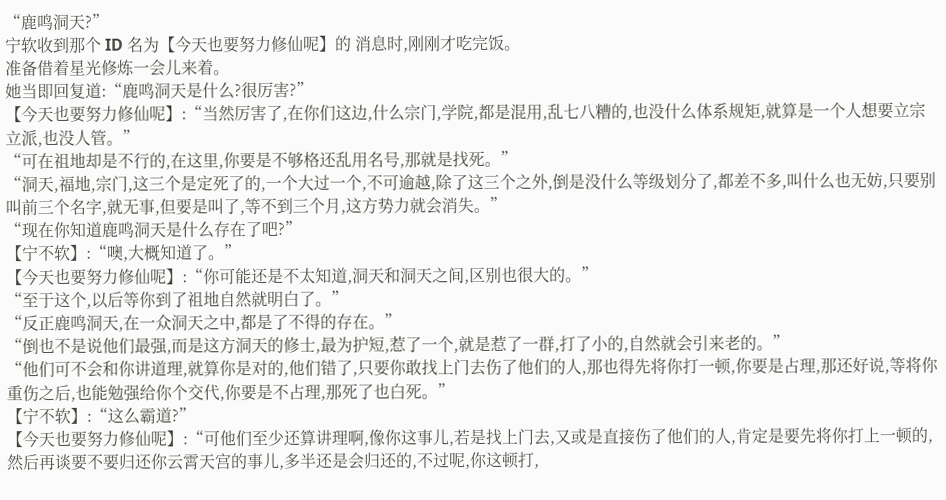“鹿鸣洞天?”
宁软收到那个 ID 名为【今天也要努力修仙呢】的 消息时,刚刚才吃完饭。
准备借着星光修炼一会儿来着。
她当即回复道:“鹿鸣洞天是什么?很厉害?”
【今天也要努力修仙呢】:“当然厉害了,在你们这边,什么宗门,学院,都是混用,乱七八糟的,也没什么体系规矩,就算是一个人想要立宗立派,也没人管。”
“可在祖地却是不行的,在这里,你要是不够格还乱用名号,那就是找死。”
“洞天,福地,宗门,这三个是定死了的,一个大过一个,不可逾越,除了这三个之外,倒是没什么等级划分了,都差不多,叫什么也无妨,只要别叫前三个名字,就无事,但要是叫了,等不到三个月,这方势力就会消失。”
“现在你知道鹿鸣洞天是什么存在了吧?”
【宁不软】:“噢,大概知道了。”
【今天也要努力修仙呢】:“你可能还是不太知道,洞天和洞天之间,区别也很大的。”
“至于这个,以后等你到了祖地自然就明白了。”
“反正鹿鸣洞天,在一众洞天之中,都是了不得的存在。”
“倒也不是说他们最强,而是这方洞天的修士,最为护短,惹了一个,就是惹了一群,打了小的,自然就会引来老的。”
“他们可不会和你讲道理,就算你是对的,他们错了,只要你敢找上门去伤了他们的人,那也得先将你打一顿,你要是占理,那还好说,等将你重伤之后,也能勉强给你个交代,你要是不占理,那死了也白死。”
【宁不软】:“这么霸道?”
【今天也要努力修仙呢】:“可他们至少还算讲理啊,像你这事儿,若是找上门去,又或是直接伤了他们的人,肯定是要先将你打上一顿的,然后再谈要不要归还你云霄天宫的事儿,多半还是会归还的,不过呢,你这顿打,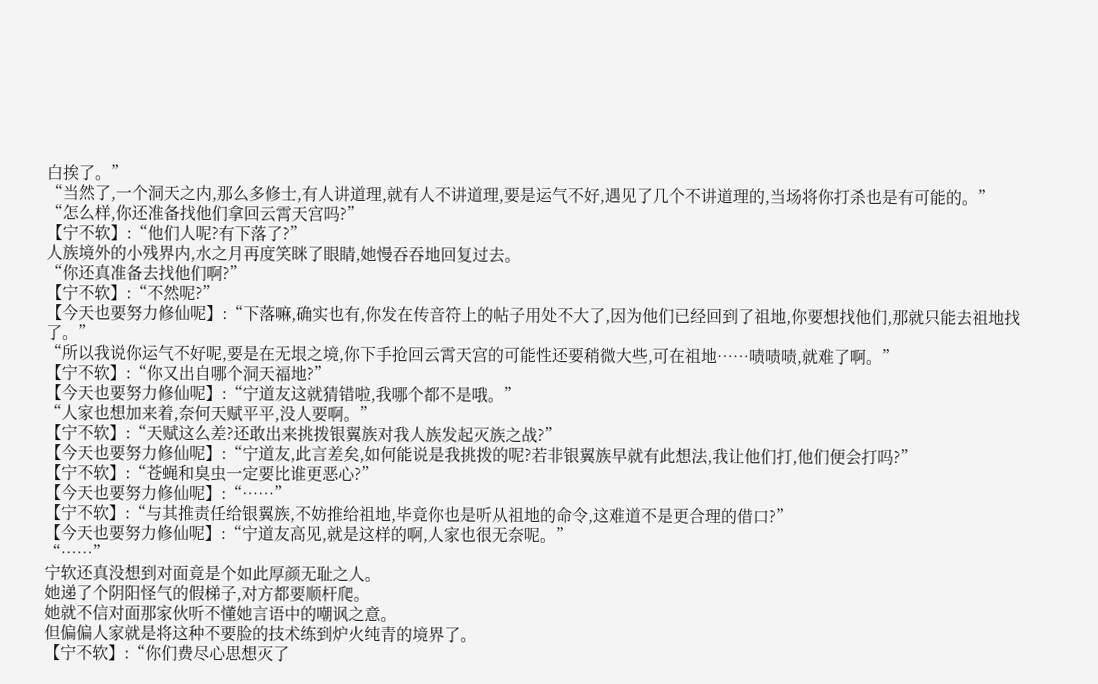白挨了。”
“当然了,一个洞天之内,那么多修士,有人讲道理,就有人不讲道理,要是运气不好,遇见了几个不讲道理的,当场将你打杀也是有可能的。”
“怎么样,你还准备找他们拿回云霄天宫吗?”
【宁不软】:“他们人呢?有下落了?”
人族境外的小残界内,水之月再度笑眯了眼睛,她慢吞吞地回复过去。
“你还真准备去找他们啊?”
【宁不软】:“不然呢?”
【今天也要努力修仙呢】:“下落嘛,确实也有,你发在传音符上的帖子用处不大了,因为他们已经回到了祖地,你要想找他们,那就只能去祖地找了。”
“所以我说你运气不好呢,要是在无垠之境,你下手抢回云霄天宫的可能性还要稍微大些,可在祖地……啧啧啧,就难了啊。”
【宁不软】:“你又出自哪个洞天福地?”
【今天也要努力修仙呢】:“宁道友这就猜错啦,我哪个都不是哦。”
“人家也想加来着,奈何天赋平平,没人要啊。”
【宁不软】:“天赋这么差?还敢出来挑拨银翼族对我人族发起灭族之战?”
【今天也要努力修仙呢】:“宁道友,此言差矣,如何能说是我挑拨的呢?若非银翼族早就有此想法,我让他们打,他们便会打吗?”
【宁不软】:“苍蝇和臭虫一定要比谁更恶心?”
【今天也要努力修仙呢】:“……”
【宁不软】:“与其推责任给银翼族,不妨推给祖地,毕竟你也是听从祖地的命令,这难道不是更合理的借口?”
【今天也要努力修仙呢】:“宁道友高见,就是这样的啊,人家也很无奈呢。”
“……”
宁软还真没想到对面竟是个如此厚颜无耻之人。
她递了个阴阳怪气的假梯子,对方都要顺杆爬。
她就不信对面那家伙听不懂她言语中的嘲讽之意。
但偏偏人家就是将这种不要脸的技术练到炉火纯青的境界了。
【宁不软】:“你们费尽心思想灭了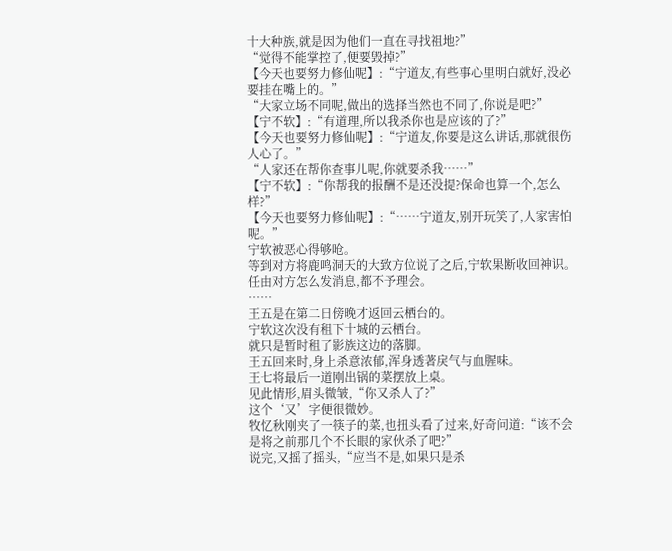十大种族,就是因为他们一直在寻找祖地?”
“觉得不能掌控了,便要毁掉?”
【今天也要努力修仙呢】:“宁道友,有些事心里明白就好,没必要挂在嘴上的。”
“大家立场不同呢,做出的选择当然也不同了,你说是吧?”
【宁不软】:“有道理,所以我杀你也是应该的了?”
【今天也要努力修仙呢】:“宁道友,你要是这么讲话,那就很伤人心了。”
“人家还在帮你查事儿呢,你就要杀我……”
【宁不软】:“你帮我的报酬不是还没提?保命也算一个,怎么样?”
【今天也要努力修仙呢】:“……宁道友,别开玩笑了,人家害怕呢。”
宁软被恶心得够呛。
等到对方将鹿鸣洞天的大致方位说了之后,宁软果断收回神识。
任由对方怎么发消息,都不予理会。
……
王五是在第二日傍晚才返回云栖台的。
宁软这次没有租下十城的云栖台。
就只是暂时租了影族这边的落脚。
王五回来时,身上杀意浓郁,浑身透著戾气与血腥味。
王七将最后一道刚出锅的菜摆放上桌。
见此情形,眉头微皱,“你又杀人了?”
这个‘又’字便很微妙。
牧忆秋刚夹了一筷子的菜,也扭头看了过来,好奇问道:“该不会是将之前那几个不长眼的家伙杀了吧?”
说完,又摇了摇头,“应当不是,如果只是杀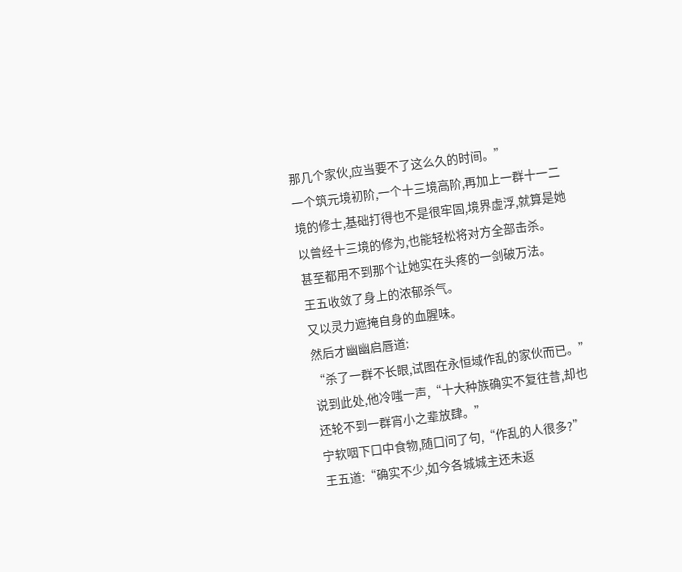那几个家伙,应当要不了这么久的时间。”
一个筑元境初阶,一个十三境高阶,再加上一群十一二境的修士,基础打得也不是很牢固,境界虚浮,就算是她以曾经十三境的修为,也能轻松将对方全部击杀。
甚至都用不到那个让她实在头疼的一剑破万法。
王五收敛了身上的浓郁杀气。
又以灵力遮掩自身的血腥味。
然后才幽幽启唇道:
“杀了一群不长眼,试图在永恒域作乱的家伙而已。”
说到此处,他冷嗤一声,“十大种族确实不复往昔,却也还轮不到一群宵小之辈放肆。”
宁软咽下口中食物,随口问了句,“作乱的人很多?”
王五道:“确实不少,如今各城城主还未返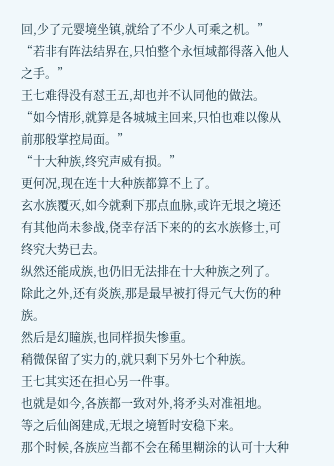回,少了元婴境坐镇,就给了不少人可乘之机。”
“若非有阵法结界在,只怕整个永恒域都得落入他人之手。”
王七难得没有怼王五,却也并不认同他的做法。
“如今情形,就算是各城城主回来,只怕也难以像从前那般掌控局面。”
“十大种族,终究声威有损。”
更何况,现在连十大种族都算不上了。
玄水族覆灭,如今就剩下那点血脉,或许无垠之境还有其他尚未参战,侥幸存活下来的的玄水族修士,可终究大势已去。
纵然还能成族,也仍旧无法排在十大种族之列了。
除此之外,还有炎族,那是最早被打得元气大伤的种族。
然后是幻瞳族,也同样损失惨重。
稍微保留了实力的,就只剩下另外七个种族。
王七其实还在担心另一件事。
也就是如今,各族都一致对外,将矛头对准祖地。
等之后仙阁建成,无垠之境暂时安稳下来。
那个时候,各族应当都不会在稀里糊涂的认可十大种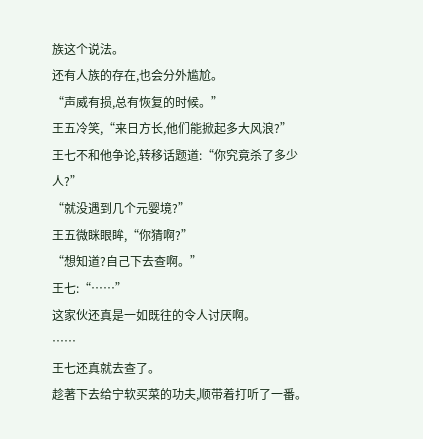族这个说法。
还有人族的存在,也会分外尴尬。
“声威有损,总有恢复的时候。”
王五冷笑,“来日方长,他们能掀起多大风浪?”
王七不和他争论,转移话题道:“你究竟杀了多少人?”
“就没遇到几个元婴境?”
王五微眯眼眸,“你猜啊?”
“想知道?自己下去查啊。”
王七:“……”
这家伙还真是一如既往的令人讨厌啊。
……
王七还真就去查了。
趁著下去给宁软买菜的功夫,顺带着打听了一番。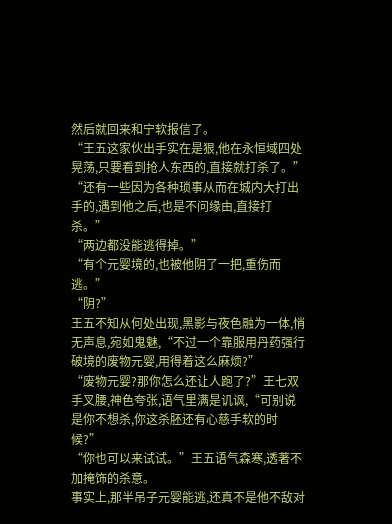然后就回来和宁软报信了。
“王五这家伙出手实在是狠,他在永恒域四处晃荡,只要看到抢人东西的,直接就打杀了。”
“还有一些因为各种琐事从而在城内大打出手的,遇到他之后,也是不问缘由,直接打杀。”
“两边都没能逃得掉。”
“有个元婴境的,也被他阴了一把,重伤而逃。”
“阴?”
王五不知从何处出现,黑影与夜色融为一体,悄无声息,宛如鬼魅,“不过一个靠服用丹药强行破境的废物元婴,用得着这么麻烦?”
“废物元婴?那你怎么还让人跑了?”王七双手叉腰,神色夸张,语气里满是讥讽,“可别说是你不想杀,你这杀胚还有心慈手软的时候?”
“你也可以来试试。”王五语气森寒,透著不加掩饰的杀意。
事实上,那半吊子元婴能逃,还真不是他不敌对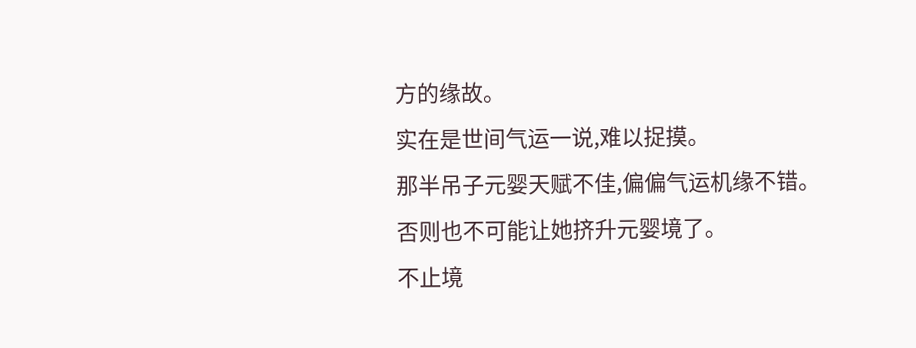方的缘故。
实在是世间气运一说,难以捉摸。
那半吊子元婴天赋不佳,偏偏气运机缘不错。
否则也不可能让她挤升元婴境了。
不止境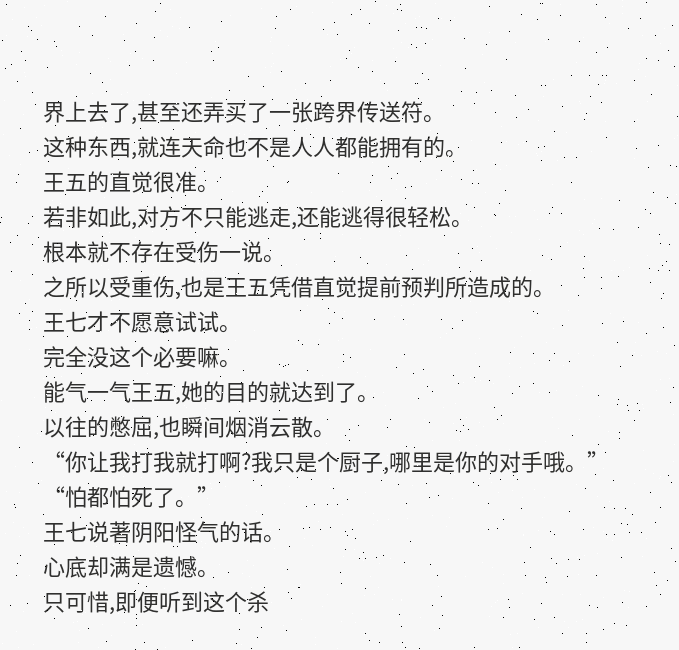界上去了,甚至还弄买了一张跨界传送符。
这种东西,就连天命也不是人人都能拥有的。
王五的直觉很准。
若非如此,对方不只能逃走,还能逃得很轻松。
根本就不存在受伤一说。
之所以受重伤,也是王五凭借直觉提前预判所造成的。
王七才不愿意试试。
完全没这个必要嘛。
能气一气王五,她的目的就达到了。
以往的憋屈,也瞬间烟消云散。
“你让我打我就打啊?我只是个厨子,哪里是你的对手哦。”
“怕都怕死了。”
王七说著阴阳怪气的话。
心底却满是遗憾。
只可惜,即便听到这个杀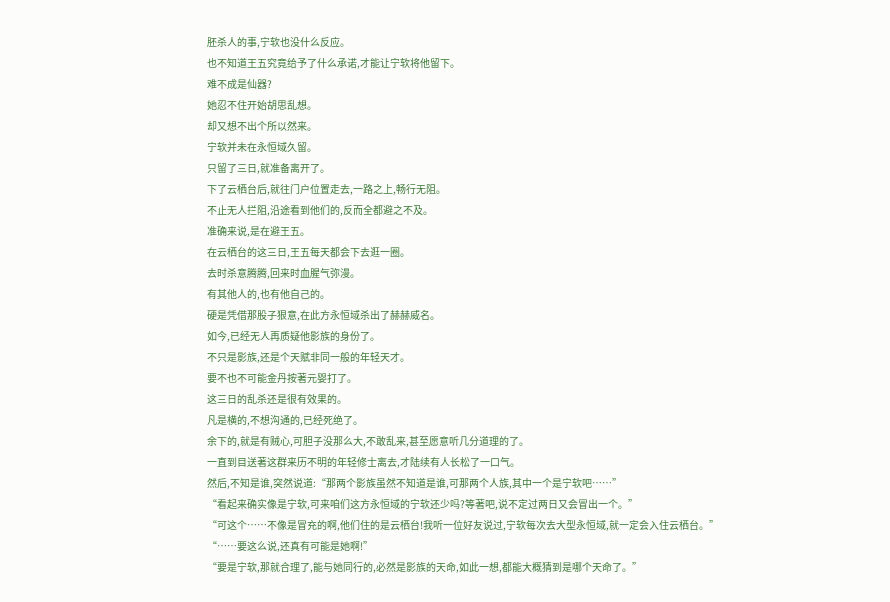胚杀人的事,宁软也没什么反应。
也不知道王五究竟给予了什么承诺,才能让宁软将他留下。
难不成是仙器?
她忍不住开始胡思乱想。
却又想不出个所以然来。
宁软并未在永恒域久留。
只留了三日,就准备离开了。
下了云栖台后,就往门户位置走去,一路之上,畅行无阻。
不止无人拦阻,沿途看到他们的,反而全都避之不及。
准确来说,是在避王五。
在云栖台的这三日,王五每天都会下去逛一圈。
去时杀意腾腾,回来时血腥气弥漫。
有其他人的,也有他自己的。
硬是凭借那股子狠意,在此方永恒域杀出了赫赫威名。
如今,已经无人再质疑他影族的身份了。
不只是影族,还是个天赋非同一般的年轻天才。
要不也不可能金丹按著元婴打了。
这三日的乱杀还是很有效果的。
凡是横的,不想沟通的,已经死绝了。
余下的,就是有贼心,可胆子没那么大,不敢乱来,甚至愿意听几分道理的了。
一直到目送著这群来历不明的年轻修士离去,才陆续有人长松了一口气。
然后,不知是谁,突然说道:“那两个影族虽然不知道是谁,可那两个人族,其中一个是宁软吧……”
“看起来确实像是宁软,可来咱们这方永恒域的宁软还少吗?等著吧,说不定过两日又会冒出一个。”
“可这个……不像是冒充的啊,他们住的是云栖台!我听一位好友说过,宁软每次去大型永恒域,就一定会入住云栖台。”
“……要这么说,还真有可能是她啊!”
“要是宁软,那就合理了,能与她同行的,必然是影族的天命,如此一想,都能大概猜到是哪个天命了。”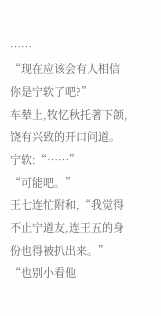……
“现在应该会有人相信你是宁软了吧?”
车辇上,牧忆秋托著下颌,饶有兴致的开口问道。
宁软:“……”
“可能吧。”
王七连忙附和,“我觉得不止宁道友,连王五的身份也得被扒出来。”
“也别小看他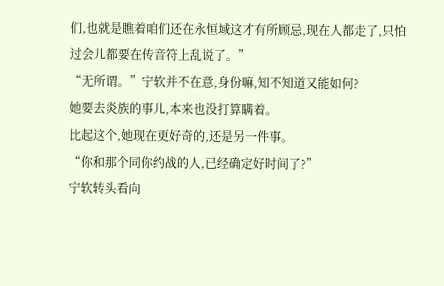们,也就是瞧着咱们还在永恒域这才有所顾忌,现在人都走了,只怕过会儿都要在传音符上乱说了。”
“无所谓。”宁软并不在意,身份嘛,知不知道又能如何?
她要去炎族的事儿,本来也没打算瞒着。
比起这个,她现在更好奇的,还是另一件事。
“你和那个同你约战的人,已经确定好时间了?”
宁软转头看向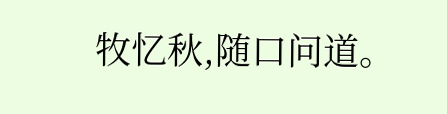牧忆秋,随口问道。